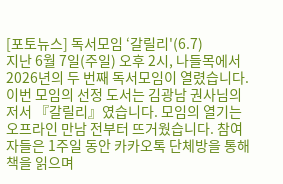[포토뉴스] 독서모임 ‘갈릴리'(6.7)
지난 6월 7일(주일) 오후 2시, 나들목에서 2026년의 두 번째 독서모임이 열렸습니다.
이번 모임의 선정 도서는 김광남 권사님의 저서 『갈릴리』였습니다. 모임의 열기는 오프라인 만남 전부터 뜨거웠습니다. 참여자들은 1주일 동안 카카오톡 단체방을 통해 책을 읽으며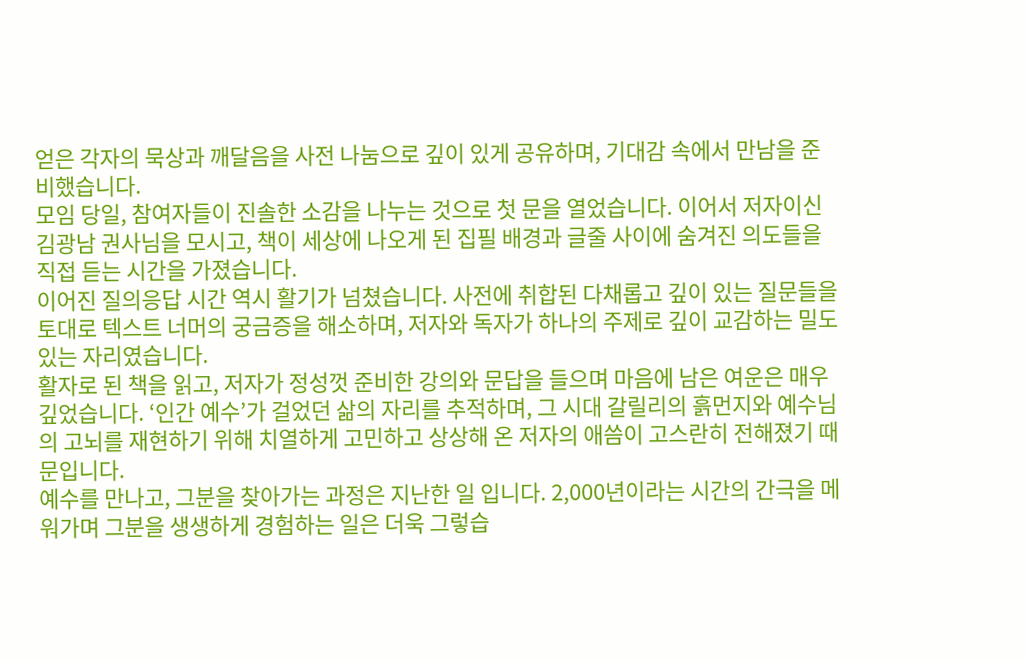얻은 각자의 묵상과 깨달음을 사전 나눔으로 깊이 있게 공유하며, 기대감 속에서 만남을 준비했습니다.
모임 당일, 참여자들이 진솔한 소감을 나누는 것으로 첫 문을 열었습니다. 이어서 저자이신 김광남 권사님을 모시고, 책이 세상에 나오게 된 집필 배경과 글줄 사이에 숨겨진 의도들을 직접 듣는 시간을 가졌습니다.
이어진 질의응답 시간 역시 활기가 넘쳤습니다. 사전에 취합된 다채롭고 깊이 있는 질문들을 토대로 텍스트 너머의 궁금증을 해소하며, 저자와 독자가 하나의 주제로 깊이 교감하는 밀도 있는 자리였습니다.
활자로 된 책을 읽고, 저자가 정성껏 준비한 강의와 문답을 들으며 마음에 남은 여운은 매우 깊었습니다. ‘인간 예수’가 걸었던 삶의 자리를 추적하며, 그 시대 갈릴리의 흙먼지와 예수님의 고뇌를 재현하기 위해 치열하게 고민하고 상상해 온 저자의 애씀이 고스란히 전해졌기 때문입니다.
예수를 만나고, 그분을 찾아가는 과정은 지난한 일 입니다. 2,000년이라는 시간의 간극을 메워가며 그분을 생생하게 경험하는 일은 더욱 그렇습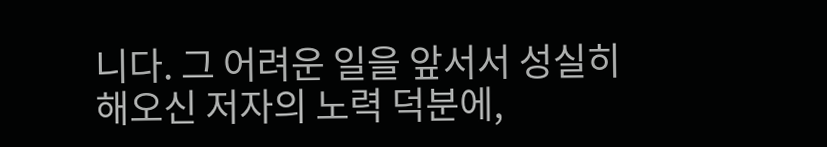니다. 그 어려운 일을 앞서서 성실히 해오신 저자의 노력 덕분에,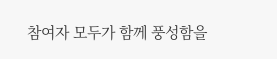참여자 모두가 함께 풍성함을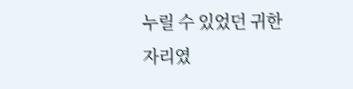누릴 수 있었던 귀한 자리였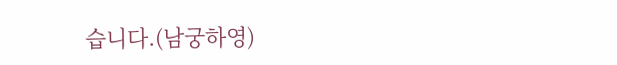습니다.(남궁하영)